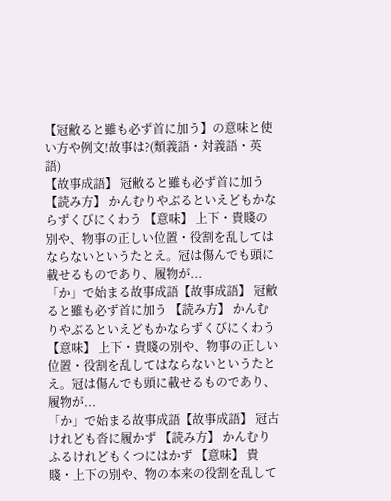【冠敝ると雖も必ず首に加う】の意味と使い方や例文!故事は?(類義語・対義語・英語)
【故事成語】 冠敝ると雖も必ず首に加う 【読み方】 かんむりやぶるといえどもかならずくびにくわう 【意味】 上下・貴賤の別や、物事の正しい位置・役割を乱してはならないというたとえ。冠は傷んでも頭に載せるものであり、履物が...
「か」で始まる故事成語【故事成語】 冠敝ると雖も必ず首に加う 【読み方】 かんむりやぶるといえどもかならずくびにくわう 【意味】 上下・貴賤の別や、物事の正しい位置・役割を乱してはならないというたとえ。冠は傷んでも頭に載せるものであり、履物が...
「か」で始まる故事成語【故事成語】 冠古けれども沓に履かず 【読み方】 かんむりふるけれどもくつにはかず 【意味】 貴賤・上下の別や、物の本来の役割を乱して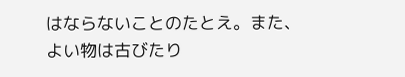はならないことのたとえ。また、よい物は古びたり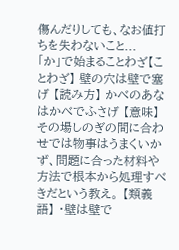傷んだりしても、なお値打ちを失わないこと...
「か」で始まることわざ【ことわざ】 壁の穴は壁で塞げ 【読み方】 かべのあなはかべでふさげ 【意味】 その場しのぎの間に合わせでは物事はうまくいかず、問題に合った材料や方法で根本から処理すべきだという教え。 【類義語】 ・壁は壁で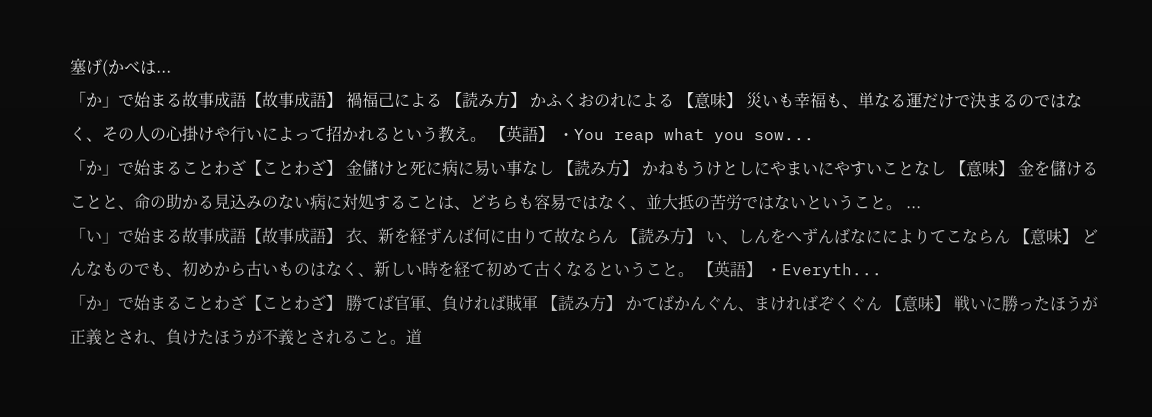塞げ(かべは...
「か」で始まる故事成語【故事成語】 禍福己による 【読み方】 かふくおのれによる 【意味】 災いも幸福も、単なる運だけで決まるのではなく、その人の心掛けや行いによって招かれるという教え。 【英語】 ・You reap what you sow...
「か」で始まることわざ【ことわざ】 金儲けと死に病に易い事なし 【読み方】 かねもうけとしにやまいにやすいことなし 【意味】 金を儲けることと、命の助かる見込みのない病に対処することは、どちらも容易ではなく、並大抵の苦労ではないということ。 ...
「い」で始まる故事成語【故事成語】 衣、新を経ずんば何に由りて故ならん 【読み方】 い、しんをへずんばなにによりてこならん 【意味】 どんなものでも、初めから古いものはなく、新しい時を経て初めて古くなるということ。 【英語】 ・Everyth...
「か」で始まることわざ【ことわざ】 勝てば官軍、負ければ賊軍 【読み方】 かてばかんぐん、まければぞくぐん 【意味】 戦いに勝ったほうが正義とされ、負けたほうが不義とされること。道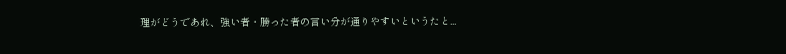理がどうであれ、強い者・勝った者の言い分が通りやすいというたと...